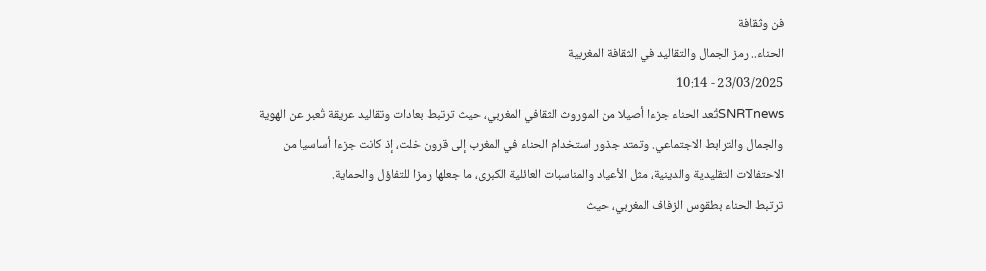فن وثقافة
الحناء.. رمز الجمال والتقاليد في الثقافة المغربية
23/03/2025 - 10:14
SNRTnewsتُعد الحناء جزءا أصيلا من الموروث الثقافي المغربي، حيث ترتبط بعادات وتقاليد عريقة تُعبر عن الهوية والجمال والترابط الاجتماعي. وتمتد جذور استخدام الحناء في المغرب إلى قرون خلت، إذ كانت جزءا أساسيا من الاحتفالات التقليدية والدينية، مثل الأعياد والمناسبات العائلية الكبرى، ما جعلها رمزا للتفاؤل والحماية.
ترتبط الحناء بطقوس الزفاف المغربي، حيث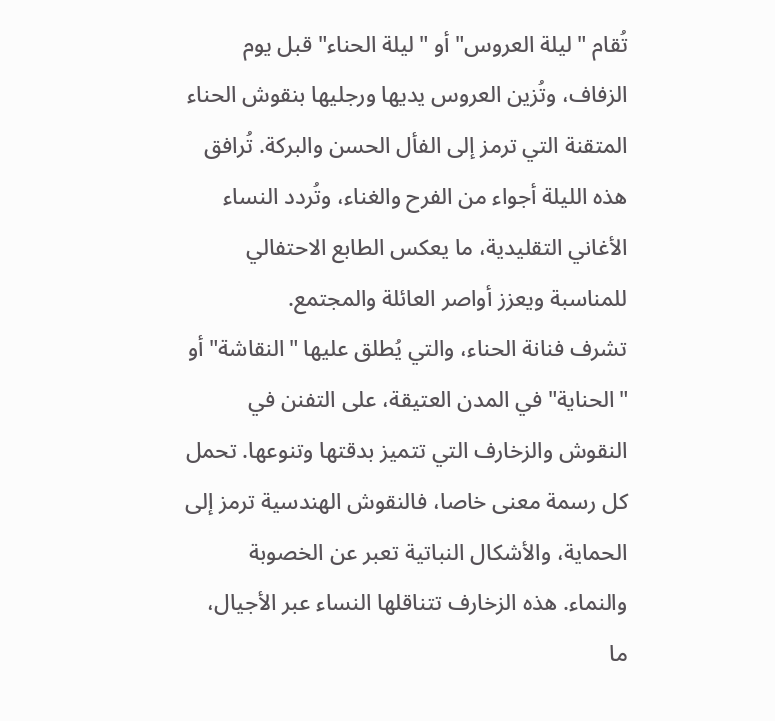تُقام "ليلة العروس" أو "ليلة الحناء" قبل يوم الزفاف، وتُزين العروس يديها ورجليها بنقوش الحناء المتقنة التي ترمز إلى الفأل الحسن والبركة. تُرافق هذه الليلة أجواء من الفرح والغناء، وتُردد النساء الأغاني التقليدية، ما يعكس الطابع الاحتفالي للمناسبة ويعزز أواصر العائلة والمجتمع.
تشرف فنانة الحناء، والتي يُطلق عليها "النقاشة" أو "الحناية" في المدن العتيقة، على التفنن في النقوش والزخارف التي تتميز بدقتها وتنوعها. تحمل كل رسمة معنى خاصا، فالنقوش الهندسية ترمز إلى الحماية، والأشكال النباتية تعبر عن الخصوبة والنماء. هذه الزخارف تتناقلها النساء عبر الأجيال، ما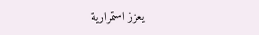يعزز استمرارية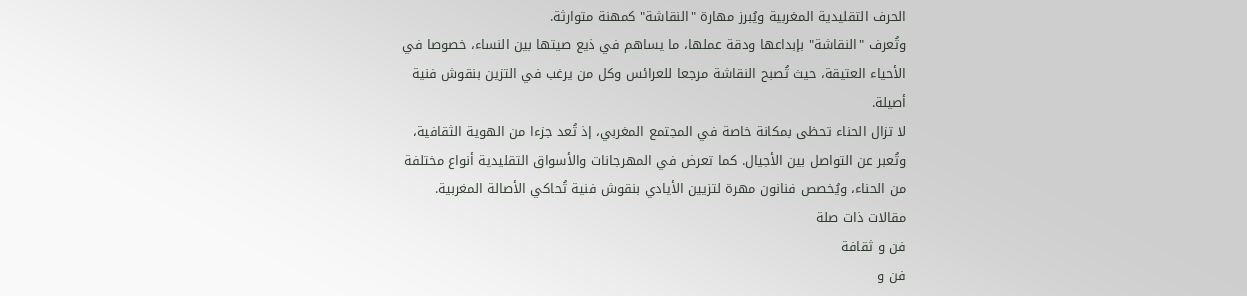الحرف التقليدية المغربية ويُبرز مهارة "النقاشة" كمهنة متوارثة.
وتُعرف "النقاشة" بإبداعها ودقة عملها، ما يساهم في ذيع صيتها بين النساء، خصوصا في الأحياء العتيقة، حيث تُصبح النقاشة مرجعا للعرائس وكل من يرغب في التزين بنقوش فنية أصيلة.
لا تزال الحناء تحظى بمكانة خاصة في المجتمع المغربي، إذ تُعد جزءا من الهوية الثقافية، وتُعبر عن التواصل بين الأجيال. كما تعرض في المهرجانات والأسواق التقليدية أنواع مختلفة من الحناء، ويُخصص فنانون مهرة لتزيين الأيادي بنقوش فنية تُحاكي الأصالة المغربية.
مقالات ذات صلة
فن و ثقافة
فن و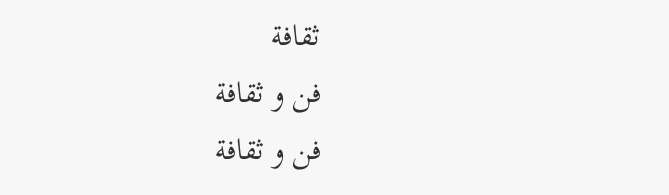ثقافة
فن و ثقافة
فن و ثقافة